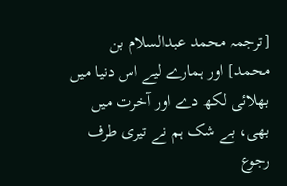[ترجمہ محمد عبدالسلام بن محمد] اور ہمارے لیے اس دنیا میں بھلائی لکھ دے اور آخرت میں بھی، بے شک ہم نے تیری طرف رجوع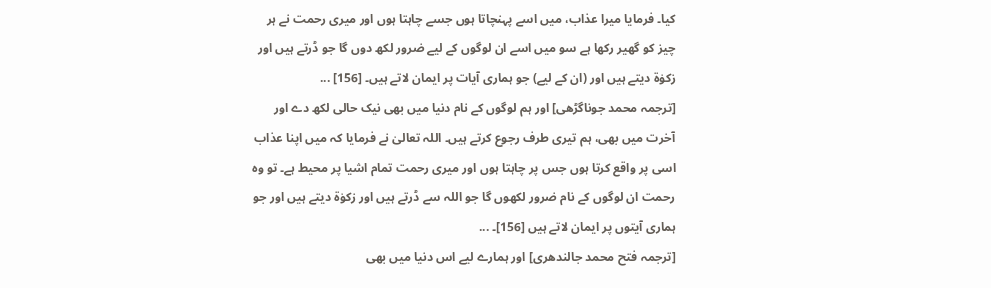کیا۔ فرمایا میرا عذاب، میں اسے پہنچاتا ہوں جسے چاہتا ہوں اور میری رحمت نے ہر چیز کو گھیر رکھا ہے سو میں اسے ان لوگوں کے لیے ضرور لکھ دوں گا جو ڈرتے ہیں اور زکوٰۃ دیتے ہیں اور (ان کے لیے) جو ہماری آیات پر ایمان لاتے ہیں۔ [156] ...
[ترجمہ محمد جوناگڑھی] اور ہم لوگوں کے نام دنیا میں بھی نیک حالی لکھ دے اور آخرت میں بھی، ہم تیری طرف رجوع کرتے ہیں۔ اللہ تعالیٰ نے فرمایا کہ میں اپنا عذاب اسی پر واقع کرتا ہوں جس پر چاہتا ہوں اور میری رحمت تمام اشیا پر محیط ہے۔ تو وه رحمت ان لوگوں کے نام ضرور لکھوں گا جو اللہ سے ڈرتے ہیں اور زکوٰة دیتے ہیں اور جو ہماری آیتوں پر ایمان لاتے ہیں [156]۔ ...
[ترجمہ فتح محمد جالندھری] اور ہمارے لیے اس دنیا میں بھی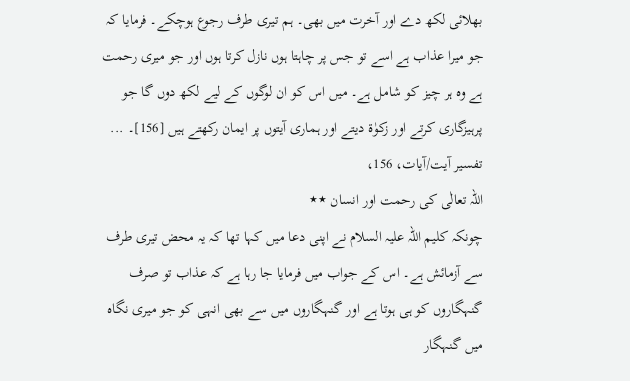بھلائی لکھ دے اور آخرت میں بھی۔ ہم تیری طرف رجوع ہوچکے۔ فرمایا کہ جو میرا عذاب ہے اسے تو جس پر چاہتا ہوں نازل کرتا ہوں اور جو میری رحمت ہے وہ ہر چیز کو شامل ہے۔ میں اس کو ان لوگوں کے لیے لکھ دوں گا جو پرہیزگاری کرتے اور زکوٰة دیتے اور ہماری آیتوں پر ایمان رکھتے ہیں [156]۔ ...
تفسیر آیت/آیات، 156،
اللہ تعالٰی کی رحمت اور انسان ٭٭
چونکہ کلیم اللہ علیہ السلام نے اپنی دعا میں کہا تھا کہ یہ محض تیری طرف سے آزمائش ہے۔ اس کے جواب میں فرمایا جا رہا ہے کہ عذاب تو صرف گنہگاروں کو ہی ہوتا ہے اور گنہگاروں میں سے بھی انہی کو جو میری نگاہ میں گنہگار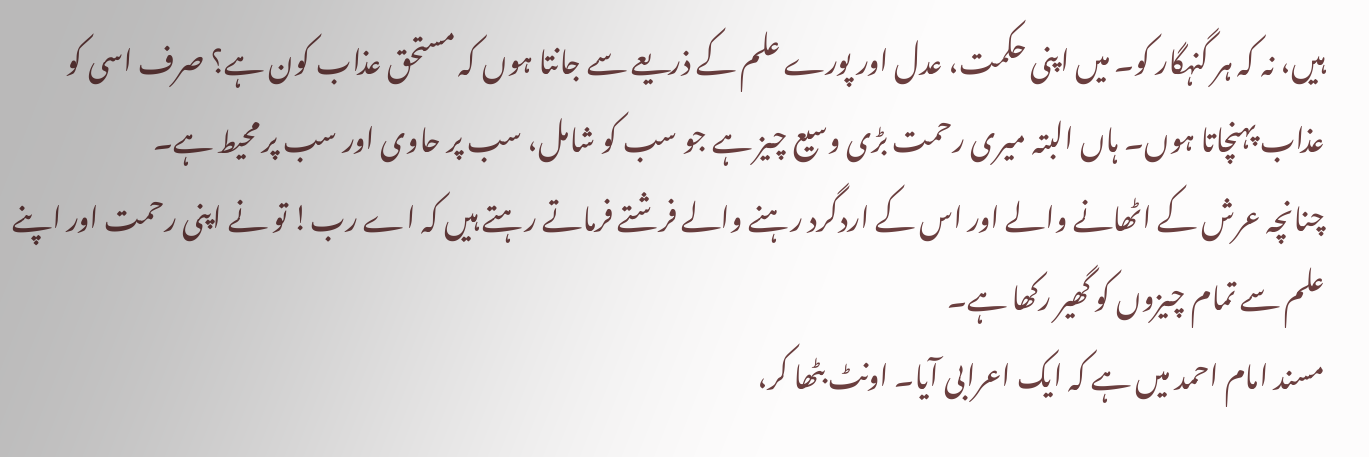ہیں، نہ کہ ہر گنہگار کو۔ میں اپنی حکمت، عدل اور پورے علم کے ذریعے سے جانتا ہوں کہ مستحق عذاب کون ہے؟ صرف اسی کو عذاب پہنچاتا ہوں۔ ہاں البتہ میری رحمت بڑی وسیع چیز ہے جو سب کو شامل، سب پر حاوی اور سب پر محیط ہے۔
چنانچہ عرش کے اٹھانے والے اور اس کے اردگرد رہنے والے فرشتے فرماتے رہتے ہیں کہ اے رب! تو نے اپنی رحمت اور اپنے علم سے تمام چیزوں کو گھیر رکھا ہے۔
مسند امام احمد میں ہے کہ ایک اعرابی آیا۔ اونٹ بٹھا کر،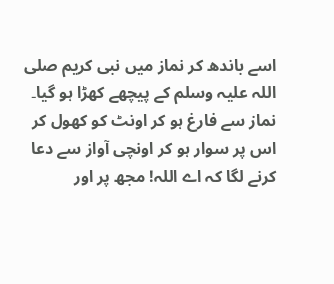اسے باندھ کر نماز میں نبی کریم صلی اللہ علیہ وسلم کے پیچھے کھڑا ہو گیا۔ نماز سے فارغ ہو کر اونٹ کو کھول کر اس پر سوار ہو کر اونچی آواز سے دعا کرنے لگا کہ اے اللہ! مجھ پر اور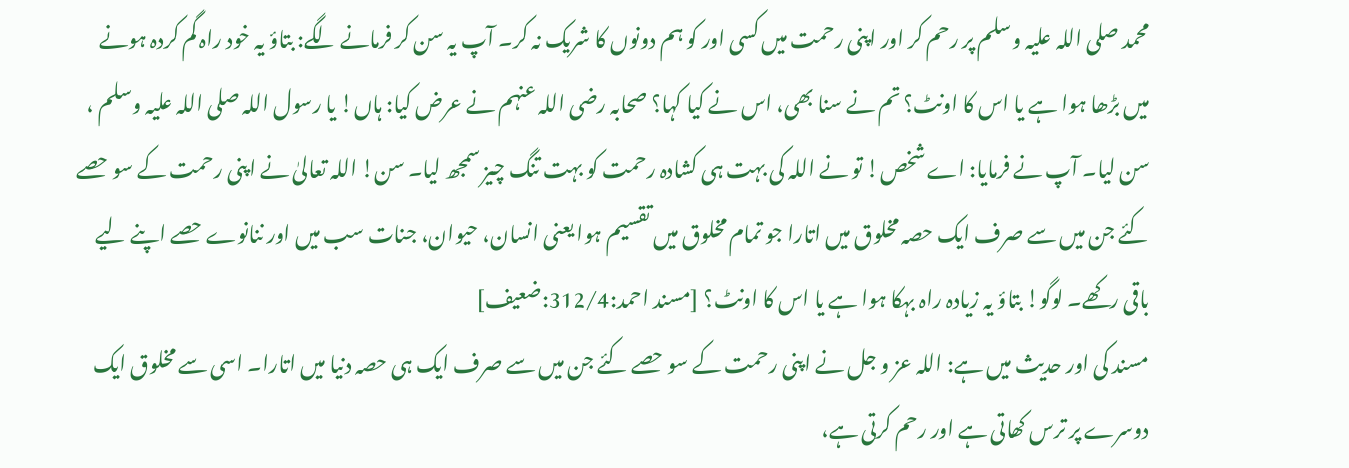محمد صلی اللہ علیہ وسلم پر رحم کر اور اپنی رحمت میں کسی اور کو ہم دونوں کا شریک نہ کر۔ آپ یہ سن کر فرمانے لگے: بتاؤ یہ خود راہ گم کردہ ہونے میں بڑھا ہوا ہے یا اس کا اونٹ؟ تم نے سنا بھی، اس نے کیا کہا؟ صحابہ رضی اللہ عنہم نے عرض کیا: ہاں! یا رسول اللہ صلی اللہ علیہ وسلم ، سن لیا۔ آپ نے فرمایا: اے شخص! تو نے اللہ کی بہت ہی کشادہ رحمت کو بہت تنگ چیز سمجھ لیا۔ سن! اللہ تعالیٰ نے اپنی رحمت کے سو حصے کئے جن میں سے صرف ایک حصہ مخلوق میں اتارا جو تمام مخلوق میں تقسیم ہوا یعنی انسان، حیوان، جنات سب میں اور ننانوے حصے اپنے لیے باقی رکھے۔ لوگو! بتاؤ یہ زیادہ راہ بہکا ہوا ہے یا اس کا اونٹ؟ [مسند احمد:312/4:ضعیف]
مسند کی اور حدیث میں ہے: اللہ عز و جل نے اپنی رحمت کے سو حصے کئے جن میں سے صرف ایک ہی حصہ دنیا میں اتارا۔ اسی سے مخلوق ایک دوسرے پر ترس کھاتی ہے اور رحم کرتی ہے،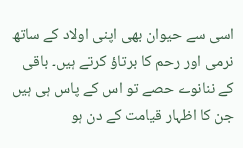اسی سے حیوان بھی اپنی اولاد کے ساتھ نرمی اور رحم کا برتاؤ کرتے ہیں۔ باقی کے ننانوے حصے تو اس کے پاس ہی ہیں جن کا اظہار قیامت کے دن ہو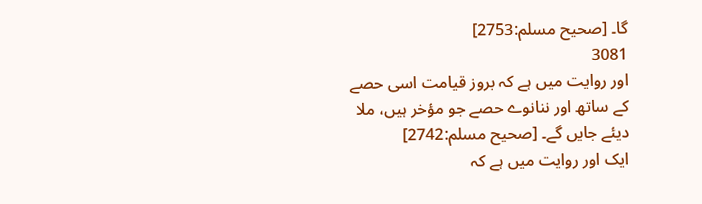گا۔ [صحیح مسلم:2753]
3081
اور روایت میں ہے کہ بروز قیامت اسی حصے کے ساتھ اور ننانوے حصے جو مؤخر ہیں، ملا دیئے جایں گے۔ [صحیح مسلم:2742]
ایک اور روایت میں ہے کہ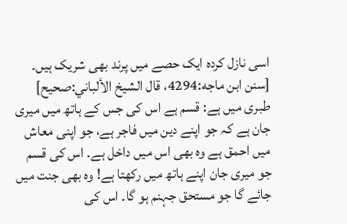اسی نازل کردہ ایک حصے میں پرند بھی شریک ہیں۔ [سنن ابن ماجه:4294، قال الشيخ الألباني:صحیح]
طبری میں ہے: قسم ہے اس کی جس کے ہاتھ میں میری جان ہے کہ جو اپنے دین میں فاجر ہے، جو اپنی معاش میں احمق ہے وہ بھی اس میں داخل ہے۔ اس کی قسم جو میری جان اپنے ہاتھ میں رکھتا ہے! وہ بھی جنت میں جائے گا جو مستحق جہنم ہو گا۔ اس کی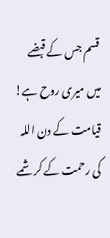قسم جس کے قبضے میں میری روح ہے! قیامت کے دن اللہ کی رحمت کے کرشمے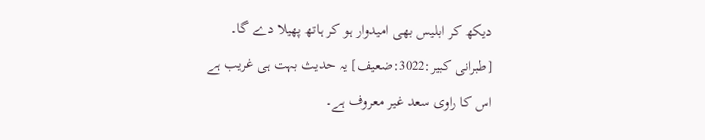دیکھ کر ابلیس بھی امیدوار ہو کر ہاتھ پھیلا دے گا۔ [طبرانی کبیر:3022:ضعیف] یہ حدیث بہت ہی غریب ہے اس کا راوی سعد غیر معروف ہے۔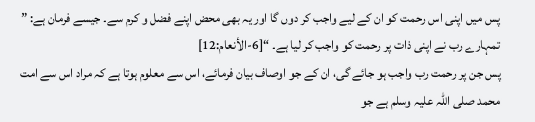پس میں اپنی اس رحمت کو ان کے لیے واجب کر دوں گا اور یہ بھی محض اپنے فضل و کرم سے۔ جیسے فرمان ہے: ” تمہارے رب نے اپنی ذات پر رحمت کو واجب کر لیا ہے۔ “[6-الأنعام:12]
پس جن پر رحمت رب واجب ہو جائے گی، ان کے جو اوصاف بیان فرمائے، اس سے معلوم ہوتا ہے کہ مراد اس سے امت محمد صلی اللہ علیہ وسلم ہے جو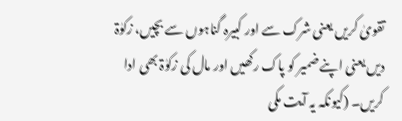تقویٰ کریں یعنی شرک سے اور کبیرہ گناہوں سے بچیں، زکوٰۃ دیں یعنی اپنے ضمیر کو پاک رکھیں اور مال کی زکوٰۃ بھی ادا کریں۔ (کیونکہ یہ آیت مکی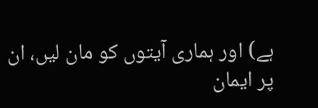ہے) اور ہماری آیتوں کو مان لیں، ان پر ایمان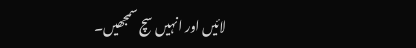لائیں اور انہیں سچ سمجھیں۔